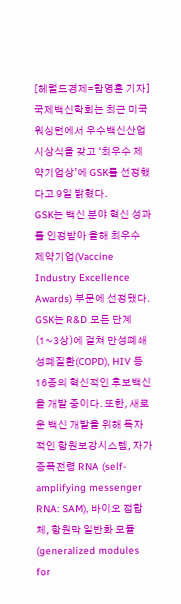[헤럴드경제=함영훈 기자] 국제백신학회는 최근 미국 워싱턴에서 우수백신산업시상식을 갖고 ‘최우수 제약기업상’에 GSK를 선정했다고 9일 밝혔다.
GSK는 백신 분야 혁신 성과를 인정받아 올해 최우수 제약기업(Vaccine Industry Excellence Awards) 부문에 선정됐다.
GSK는 R&D 모든 단계(1~3상)에 걸쳐 만성폐쇄성폐질환(COPD), HIV 등 16종의 혁신적인 후보백신을 개발 중이다. 또한, 새로운 백신 개발을 위해 독자적인 항원보강시스템, 자가증폭전령 RNA (self-amplifying messenger RNA: SAM), 바이오 접합체, 항원막 일반화 모듈(generalized modules for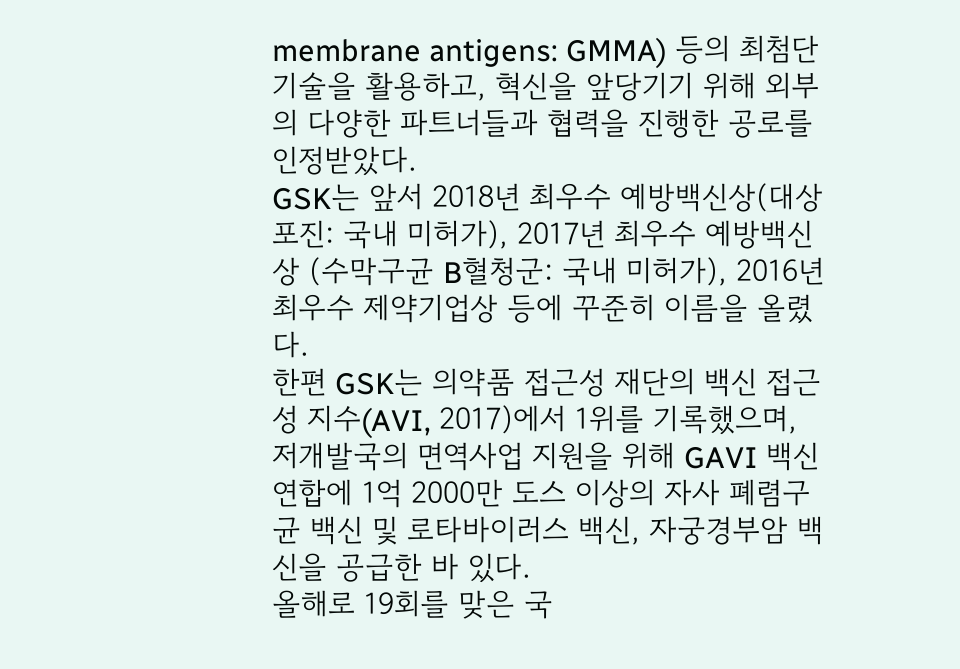membrane antigens: GMMA) 등의 최첨단 기술을 활용하고, 혁신을 앞당기기 위해 외부의 다양한 파트너들과 협력을 진행한 공로를 인정받았다.
GSK는 앞서 2018년 최우수 예방백신상(대상포진: 국내 미허가), 2017년 최우수 예방백신상 (수막구균 B혈청군: 국내 미허가), 2016년 최우수 제약기업상 등에 꾸준히 이름을 올렸다.
한편 GSK는 의약품 접근성 재단의 백신 접근성 지수(AVI, 2017)에서 1위를 기록했으며, 저개발국의 면역사업 지원을 위해 GAVI 백신연합에 1억 2000만 도스 이상의 자사 폐렴구균 백신 및 로타바이러스 백신, 자궁경부암 백신을 공급한 바 있다.
올해로 19회를 맞은 국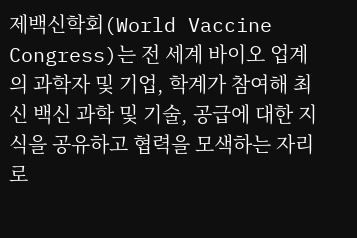제백신학회(World Vaccine Congress)는 전 세계 바이오 업계의 과학자 및 기업, 학계가 참여해 최신 백신 과학 및 기술, 공급에 대한 지식을 공유하고 협력을 모색하는 자리로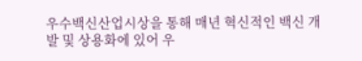우수백신산업시상을 통해 매년 혁신적인 백신 개발 및 상용화에 있어 우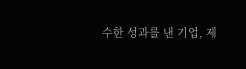수한 성과를 낸 기업, 제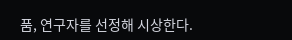품, 연구자를 선정해 시상한다.